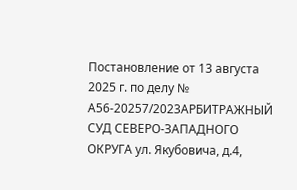Постановление от 13 августа 2025 г. по делу № А56-20257/2023АРБИТРАЖНЫЙ СУД СЕВЕРО-ЗАПАДНОГО ОКРУГА ул. Якубовича, д.4,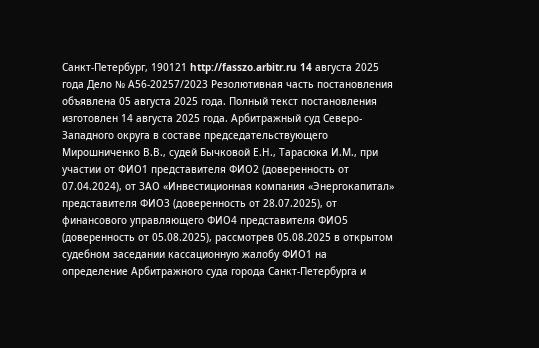Санкт-Петербург, 190121 http://fasszo.arbitr.ru 14 августа 2025 года Дело № А56-20257/2023 Резолютивная часть постановления объявлена 05 августа 2025 года. Полный текст постановления изготовлен 14 августа 2025 года. Арбитражный суд Северо-Западного округа в составе председательствующего Мирошниченко В.В., судей Бычковой Е.Н., Тарасюка И.М., при участии от ФИО1 представителя ФИО2 (доверенность от 07.04.2024), от ЗАО «Инвестиционная компания «Энергокапитал» представителя ФИО3 (доверенность от 28.07.2025), от финансового управляющего ФИО4 представителя ФИО5 (доверенность от 05.08.2025), рассмотрев 05.08.2025 в открытом судебном заседании кассационную жалобу ФИО1 на определение Арбитражного суда города Санкт-Петербурга и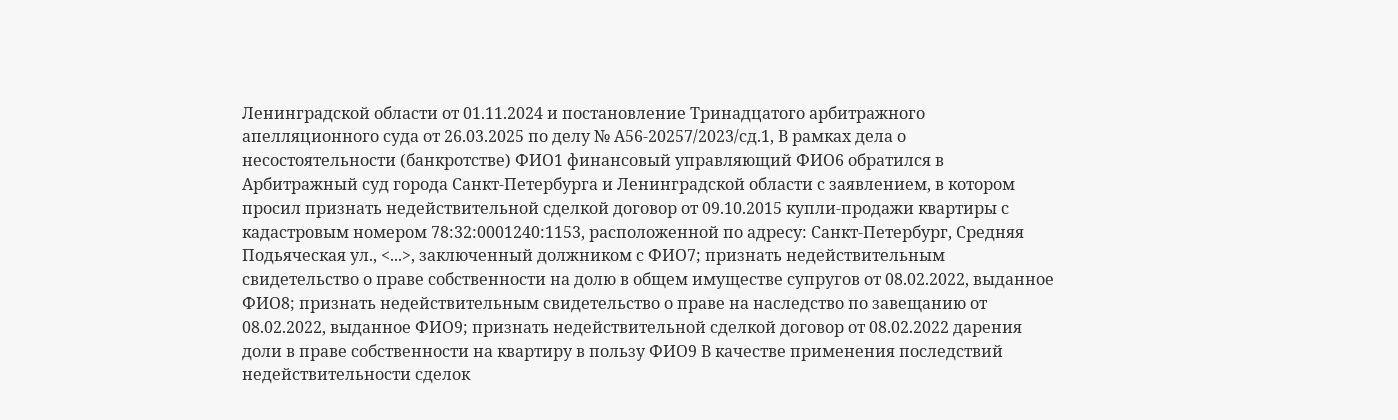Ленинградской области от 01.11.2024 и постановление Тринадцатого арбитражного апелляционного суда от 26.03.2025 по делу № А56-20257/2023/сд.1, В рамках дела о несостоятельности (банкротстве) ФИО1 финансовый управляющий ФИО6 обратился в Арбитражный суд города Санкт-Петербурга и Ленинградской области с заявлением, в котором просил признать недействительной сделкой договор от 09.10.2015 купли-продажи квартиры с кадастровым номером 78:32:0001240:1153, расположенной по адресу: Санкт-Петербург, Средняя Подьяческая ул., <...>, заключенный должником с ФИО7; признать недействительным свидетельство о праве собственности на долю в общем имуществе супругов от 08.02.2022, выданное ФИО8; признать недействительным свидетельство о праве на наследство по завещанию от 08.02.2022, выданное ФИО9; признать недействительной сделкой договор от 08.02.2022 дарения доли в праве собственности на квартиру в пользу ФИО9 В качестве применения последствий недействительности сделок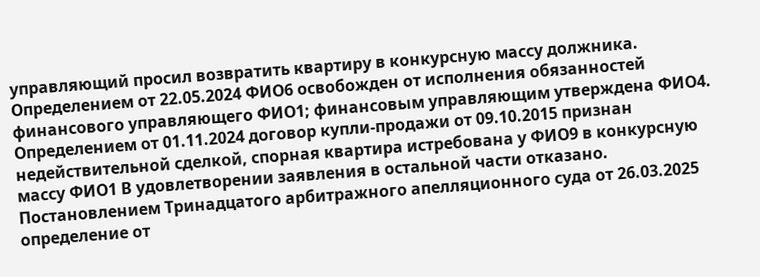управляющий просил возвратить квартиру в конкурсную массу должника. Определением от 22.05.2024 ФИО6 освобожден от исполнения обязанностей финансового управляющего ФИО1; финансовым управляющим утверждена ФИО4. Определением от 01.11.2024 договор купли-продажи от 09.10.2015 признан недействительной сделкой, спорная квартира истребована у ФИО9 в конкурсную массу ФИО1 В удовлетворении заявления в остальной части отказано. Постановлением Тринадцатого арбитражного апелляционного суда от 26.03.2025 определение от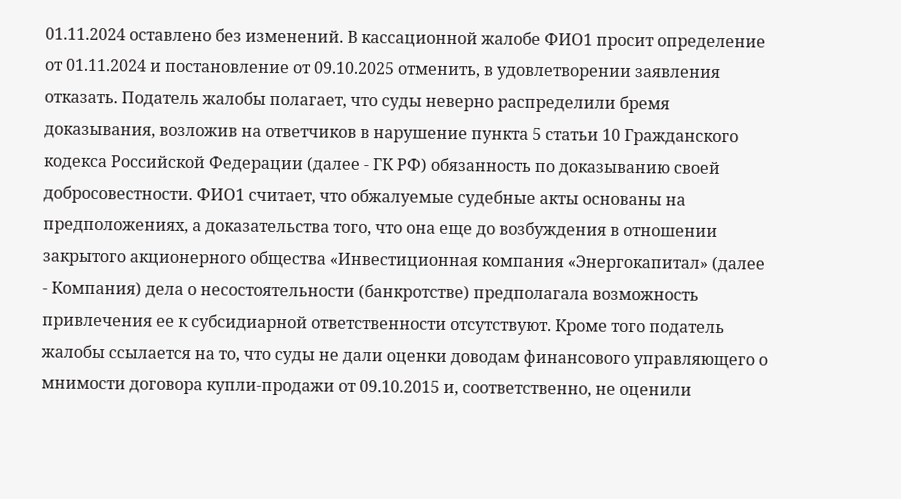01.11.2024 оставлено без изменений. В кассационной жалобе ФИО1 просит определение от 01.11.2024 и постановление от 09.10.2025 отменить, в удовлетворении заявления отказать. Податель жалобы полагает, что суды неверно распределили бремя доказывания, возложив на ответчиков в нарушение пункта 5 статьи 10 Гражданского кодекса Российской Федерации (далее - ГК РФ) обязанность по доказыванию своей добросовестности. ФИО1 считает, что обжалуемые судебные акты основаны на предположениях, а доказательства того, что она еще до возбуждения в отношении закрытого акционерного общества «Инвестиционная компания «Энергокапитал» (далее - Компания) дела о несостоятельности (банкротстве) предполагала возможность привлечения ее к субсидиарной ответственности отсутствуют. Кроме того податель жалобы ссылается на то, что суды не дали оценки доводам финансового управляющего о мнимости договора купли-продажи от 09.10.2015 и, соответственно, не оценили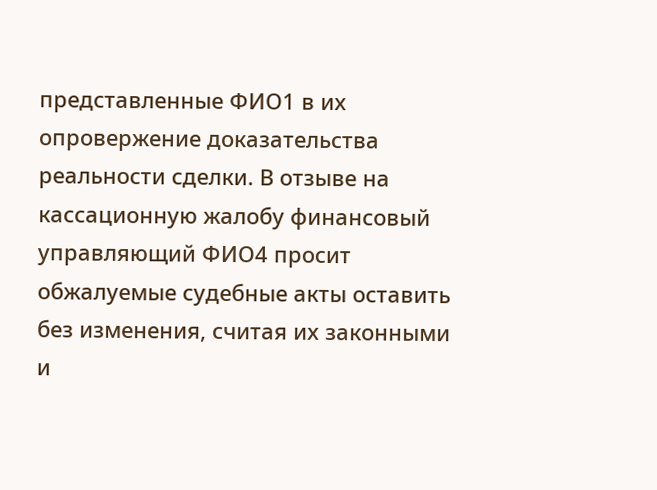представленные ФИО1 в их опровержение доказательства реальности сделки. В отзыве на кассационную жалобу финансовый управляющий ФИО4 просит обжалуемые судебные акты оставить без изменения, считая их законными и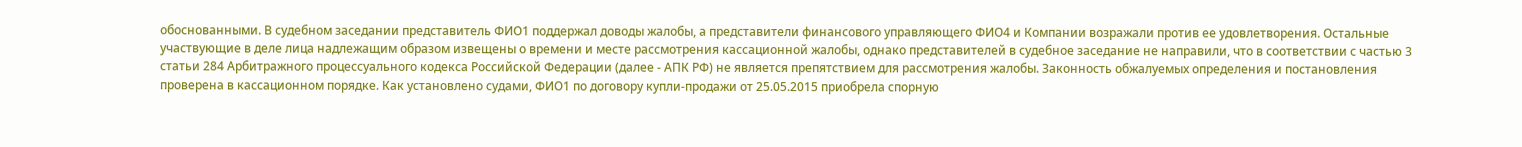обоснованными. В судебном заседании представитель ФИО1 поддержал доводы жалобы, а представители финансового управляющего ФИО4 и Компании возражали против ее удовлетворения. Остальные участвующие в деле лица надлежащим образом извещены о времени и месте рассмотрения кассационной жалобы, однако представителей в судебное заседание не направили, что в соответствии с частью 3 статьи 284 Арбитражного процессуального кодекса Российской Федерации (далее - АПК РФ) не является препятствием для рассмотрения жалобы. Законность обжалуемых определения и постановления проверена в кассационном порядке. Как установлено судами, ФИО1 по договору купли-продажи от 25.05.2015 приобрела спорную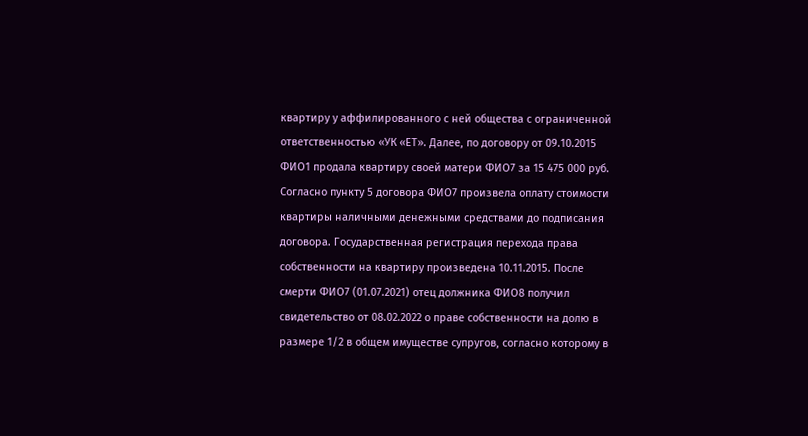квартиру у аффилированного с ней общества с ограниченной ответственностью «УК «ЕТ». Далее, по договору от 09.10.2015 ФИО1 продала квартиру своей матери ФИО7 за 15 475 000 руб. Согласно пункту 5 договора ФИО7 произвела оплату стоимости квартиры наличными денежными средствами до подписания договора. Государственная регистрация перехода права собственности на квартиру произведена 10.11.2015. После смерти ФИО7 (01.07.2021) отец должника ФИО8 получил свидетельство от 08.02.2022 о праве собственности на долю в размере 1/2 в общем имуществе супругов, согласно которому в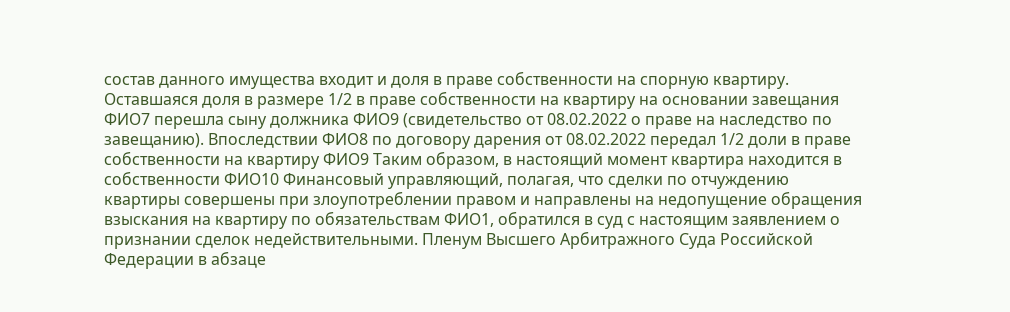состав данного имущества входит и доля в праве собственности на спорную квартиру. Оставшаяся доля в размере 1/2 в праве собственности на квартиру на основании завещания ФИО7 перешла сыну должника ФИО9 (свидетельство от 08.02.2022 о праве на наследство по завещанию). Впоследствии ФИО8 по договору дарения от 08.02.2022 передал 1/2 доли в праве собственности на квартиру ФИО9 Таким образом, в настоящий момент квартира находится в собственности ФИО10 Финансовый управляющий, полагая, что сделки по отчуждению квартиры совершены при злоупотреблении правом и направлены на недопущение обращения взыскания на квартиру по обязательствам ФИО1, обратился в суд с настоящим заявлением о признании сделок недействительными. Пленум Высшего Арбитражного Суда Российской Федерации в абзаце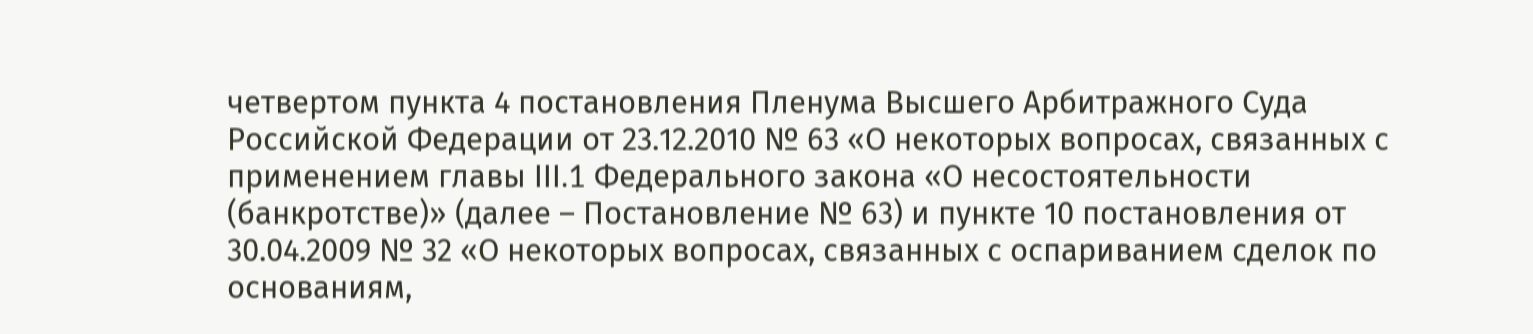четвертом пункта 4 постановления Пленума Высшего Арбитражного Суда Российской Федерации от 23.12.2010 № 63 «О некоторых вопросах, связанных с применением главы III.1 Федерального закона «О несостоятельности (банкротстве)» (далее – Постановление № 63) и пункте 10 постановления от 30.04.2009 № 32 «О некоторых вопросах, связанных с оспариванием сделок по основаниям,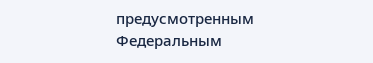предусмотренным Федеральным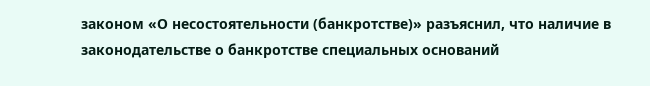законом «О несостоятельности (банкротстве)» разъяснил, что наличие в законодательстве о банкротстве специальных оснований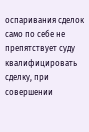оспаривания сделок само по себе не препятствует суду квалифицировать сделку, при совершении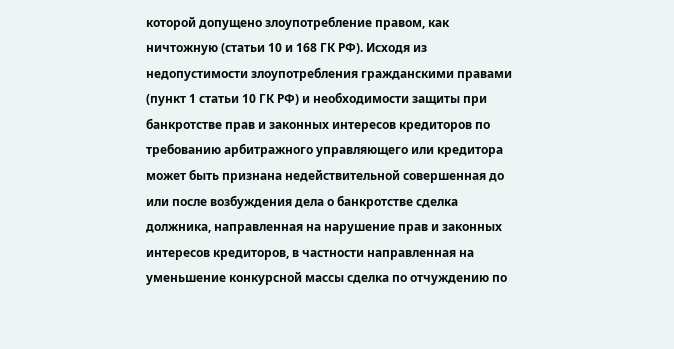которой допущено злоупотребление правом, как ничтожную (статьи 10 и 168 ГК РФ). Исходя из недопустимости злоупотребления гражданскими правами (пункт 1 статьи 10 ГК РФ) и необходимости защиты при банкротстве прав и законных интересов кредиторов по требованию арбитражного управляющего или кредитора может быть признана недействительной совершенная до или после возбуждения дела о банкротстве сделка должника, направленная на нарушение прав и законных интересов кредиторов, в частности направленная на уменьшение конкурсной массы сделка по отчуждению по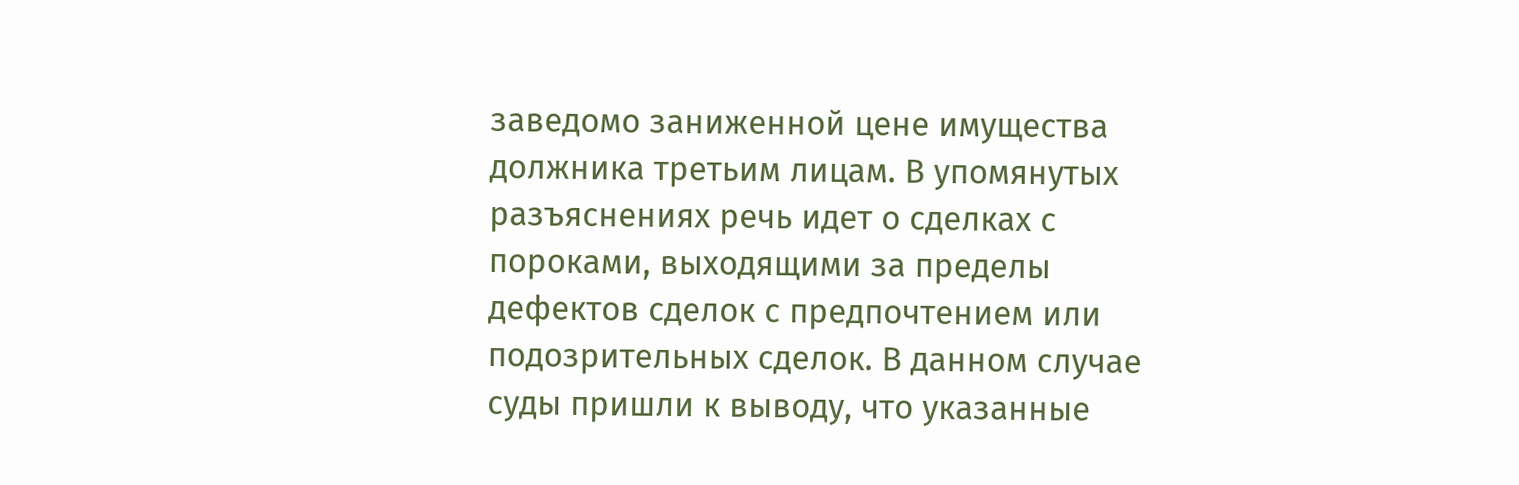заведомо заниженной цене имущества должника третьим лицам. В упомянутых разъяснениях речь идет о сделках с пороками, выходящими за пределы дефектов сделок с предпочтением или подозрительных сделок. В данном случае суды пришли к выводу, что указанные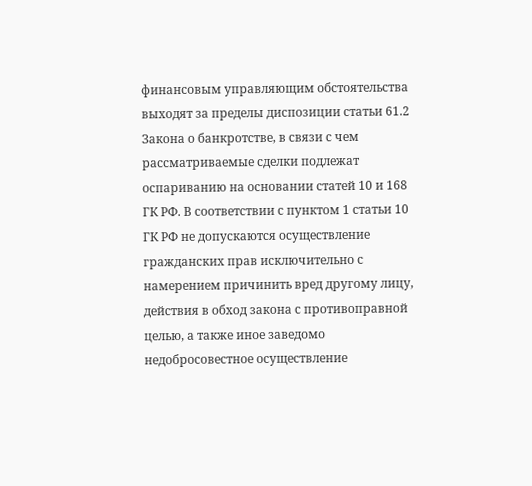финансовым управляющим обстоятельства выходят за пределы диспозиции статьи 61.2 Закона о банкротстве, в связи с чем рассматриваемые сделки подлежат оспариванию на основании статей 10 и 168 ГК РФ. В соответствии с пунктом 1 статьи 10 ГК РФ не допускаются осуществление гражданских прав исключительно с намерением причинить вред другому лицу, действия в обход закона с противоправной целью, а также иное заведомо недобросовестное осуществление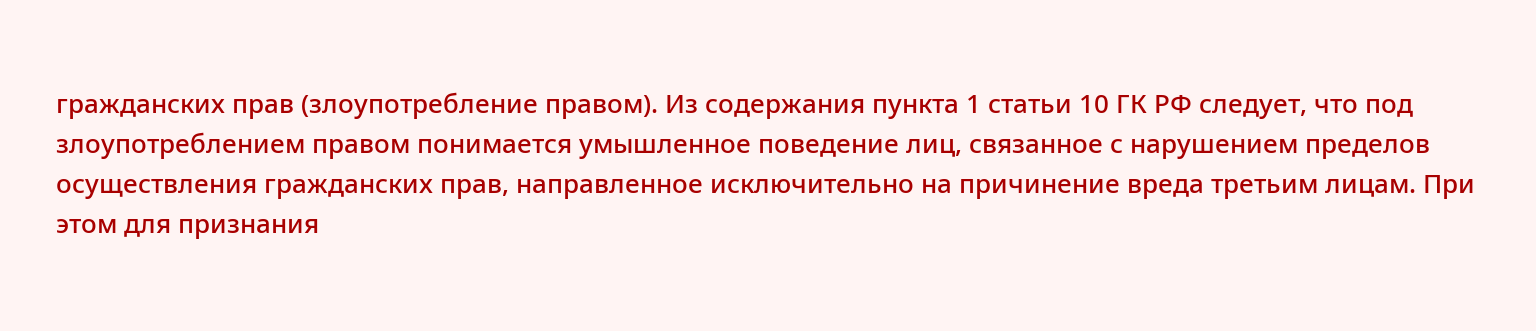гражданских прав (злоупотребление правом). Из содержания пункта 1 статьи 10 ГК РФ следует, что под злоупотреблением правом понимается умышленное поведение лиц, связанное с нарушением пределов осуществления гражданских прав, направленное исключительно на причинение вреда третьим лицам. При этом для признания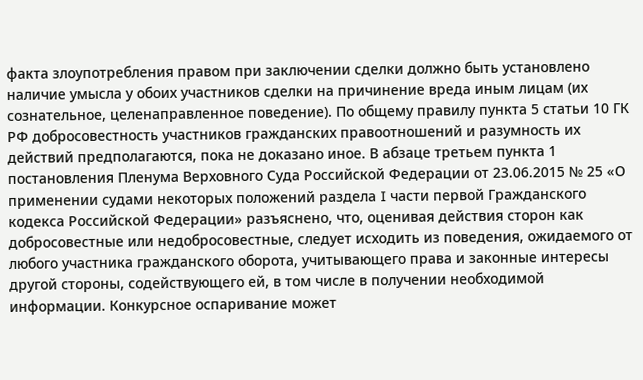факта злоупотребления правом при заключении сделки должно быть установлено наличие умысла у обоих участников сделки на причинение вреда иным лицам (их сознательное, целенаправленное поведение). По общему правилу пункта 5 статьи 10 ГК РФ добросовестность участников гражданских правоотношений и разумность их действий предполагаются, пока не доказано иное. В абзаце третьем пункта 1 постановления Пленума Верховного Суда Российской Федерации от 23.06.2015 № 25 «О применении судами некоторых положений раздела I части первой Гражданского кодекса Российской Федерации» разъяснено, что, оценивая действия сторон как добросовестные или недобросовестные, следует исходить из поведения, ожидаемого от любого участника гражданского оборота, учитывающего права и законные интересы другой стороны, содействующего ей, в том числе в получении необходимой информации. Конкурсное оспаривание может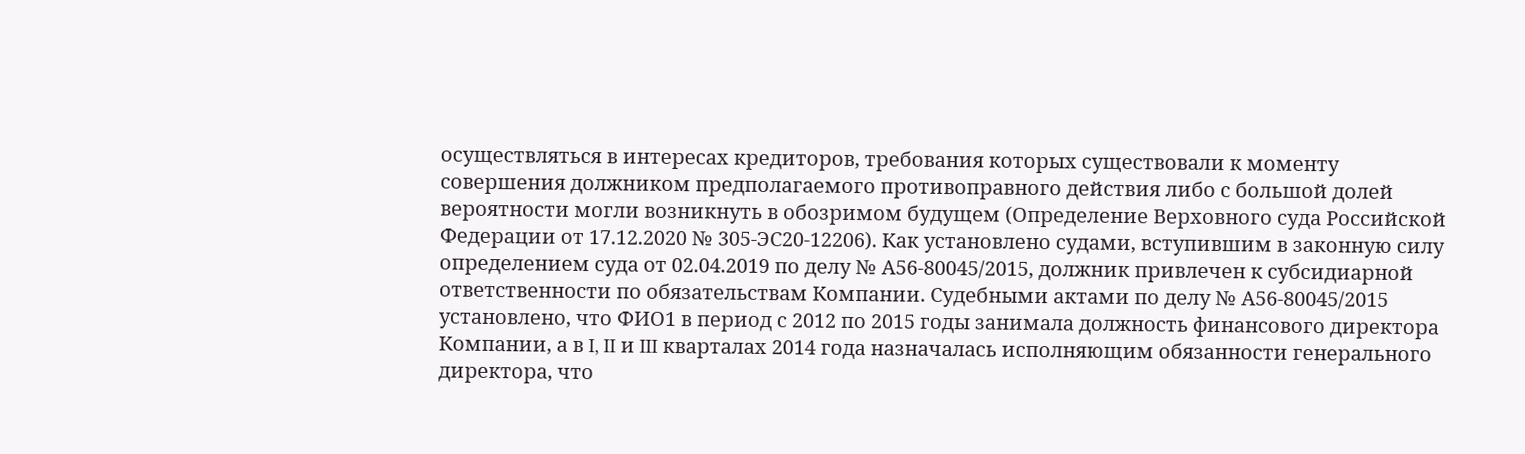осуществляться в интересах кредиторов, требования которых существовали к моменту совершения должником предполагаемого противоправного действия либо с большой долей вероятности могли возникнуть в обозримом будущем (Определение Верховного суда Российской Федерации от 17.12.2020 № 305-ЭС20-12206). Как установлено судами, вступившим в законную силу определением суда от 02.04.2019 по делу № А56-80045/2015, должник привлечен к субсидиарной ответственности по обязательствам Компании. Судебными актами по делу № А56-80045/2015 установлено, что ФИО1 в период с 2012 по 2015 годы занимала должность финансового директора Компании, а в I, II и III кварталах 2014 года назначалась исполняющим обязанности генерального директора, что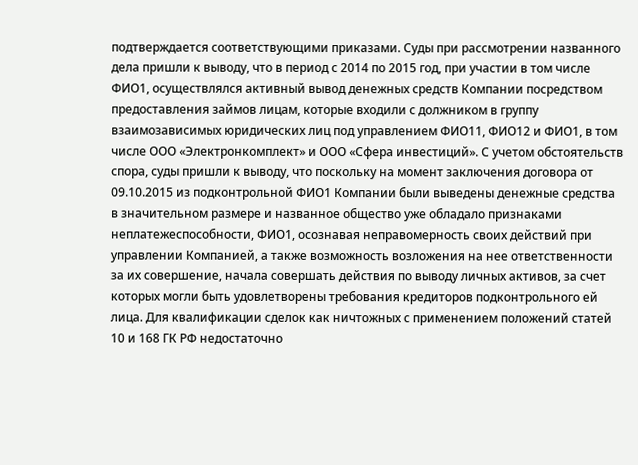подтверждается соответствующими приказами. Суды при рассмотрении названного дела пришли к выводу, что в период с 2014 по 2015 год, при участии в том числе ФИО1, осуществлялся активный вывод денежных средств Компании посредством предоставления займов лицам, которые входили с должником в группу взаимозависимых юридических лиц под управлением ФИО11, ФИО12 и ФИО1, в том числе ООО «Электронкомплект» и ООО «Сфера инвестиций». С учетом обстоятельств спора, суды пришли к выводу, что поскольку на момент заключения договора от 09.10.2015 из подконтрольной ФИО1 Компании были выведены денежные средства в значительном размере и названное общество уже обладало признаками неплатежеспособности, ФИО1, осознавая неправомерность своих действий при управлении Компанией, а также возможность возложения на нее ответственности за их совершение, начала совершать действия по выводу личных активов, за счет которых могли быть удовлетворены требования кредиторов подконтрольного ей лица. Для квалификации сделок как ничтожных с применением положений статей 10 и 168 ГК РФ недостаточно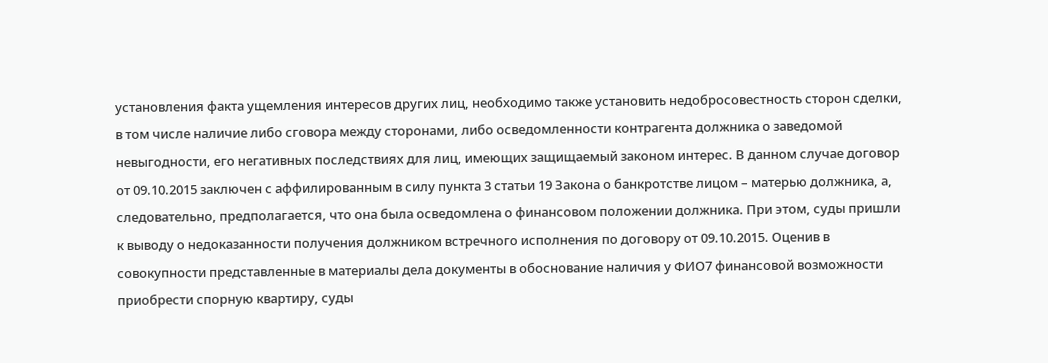установления факта ущемления интересов других лиц, необходимо также установить недобросовестность сторон сделки, в том числе наличие либо сговора между сторонами, либо осведомленности контрагента должника о заведомой невыгодности, его негативных последствиях для лиц, имеющих защищаемый законом интерес. В данном случае договор от 09.10.2015 заключен с аффилированным в силу пункта 3 статьи 19 Закона о банкротстве лицом – матерью должника, а, следовательно, предполагается, что она была осведомлена о финансовом положении должника. При этом, суды пришли к выводу о недоказанности получения должником встречного исполнения по договору от 09.10.2015. Оценив в совокупности представленные в материалы дела документы в обоснование наличия у ФИО7 финансовой возможности приобрести спорную квартиру, суды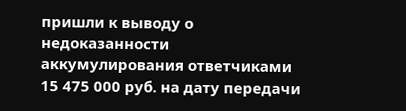пришли к выводу о недоказанности аккумулирования ответчиками 15 475 000 руб. на дату передачи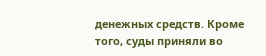денежных средств. Кроме того, суды приняли во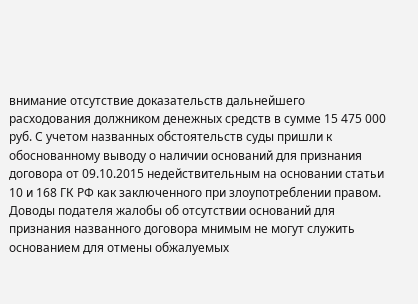внимание отсутствие доказательств дальнейшего расходования должником денежных средств в сумме 15 475 000 руб. С учетом названных обстоятельств суды пришли к обоснованному выводу о наличии оснований для признания договора от 09.10.2015 недействительным на основании статьи 10 и 168 ГК РФ как заключенного при злоупотреблении правом. Доводы подателя жалобы об отсутствии оснований для признания названного договора мнимым не могут служить основанием для отмены обжалуемых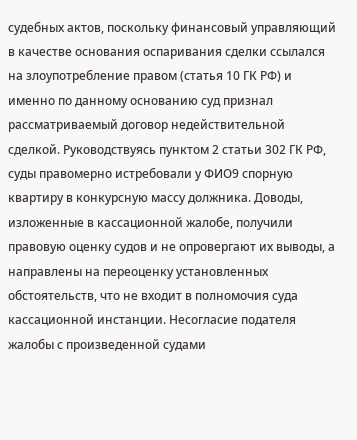судебных актов, поскольку финансовый управляющий в качестве основания оспаривания сделки ссылался на злоупотребление правом (статья 10 ГК РФ) и именно по данному основанию суд признал рассматриваемый договор недействительной сделкой. Руководствуясь пунктом 2 статьи 302 ГК РФ, суды правомерно истребовали у ФИО9 спорную квартиру в конкурсную массу должника. Доводы, изложенные в кассационной жалобе, получили правовую оценку судов и не опровергают их выводы, а направлены на переоценку установленных обстоятельств, что не входит в полномочия суда кассационной инстанции. Несогласие подателя жалобы с произведенной судами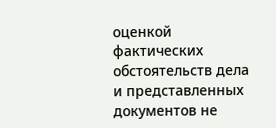оценкой фактических обстоятельств дела и представленных документов не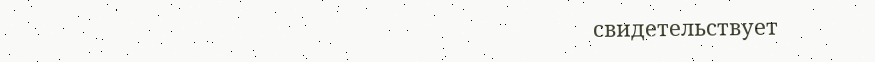свидетельствует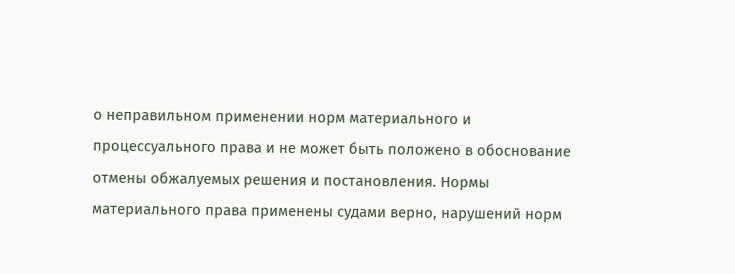о неправильном применении норм материального и процессуального права и не может быть положено в обоснование отмены обжалуемых решения и постановления. Нормы материального права применены судами верно, нарушений норм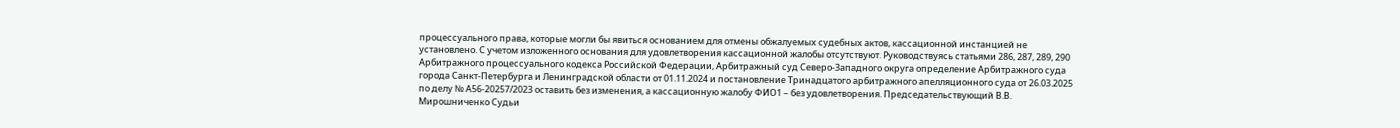процессуального права, которые могли бы явиться основанием для отмены обжалуемых судебных актов, кассационной инстанцией не установлено. С учетом изложенного основания для удовлетворения кассационной жалобы отсутствуют. Руководствуясь статьями 286, 287, 289, 290 Арбитражного процессуального кодекса Российской Федерации, Арбитражный суд Северо-Западного округа определение Арбитражного суда города Санкт-Петербурга и Ленинградской области от 01.11.2024 и постановление Тринадцатого арбитражного апелляционного суда от 26.03.2025 по делу № А56-20257/2023 оставить без изменения, а кассационную жалобу ФИО1 – без удовлетворения. Председательствующий В.В. Мирошниченко Судьи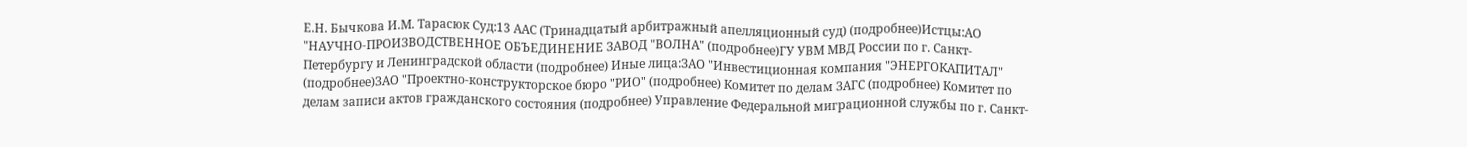Е.Н. Бычкова И.М. Тарасюк Суд:13 ААС (Тринадцатый арбитражный апелляционный суд) (подробнее)Истцы:АО "НАУЧНО-ПРОИЗВОДСТВЕННОЕ ОБЪЕДИНЕНИЕ ЗАВОД "ВОЛНА" (подробнее)ГУ УВМ МВД России по г. Санкт-Петербургу и Ленинградской области (подробнее) Иные лица:ЗАО "Инвестиционная компания "ЭНЕРГОКАПИТАЛ" (подробнее)ЗАО "Проектно-конструкторское бюро "РИО" (подробнее) Комитет по делам ЗАГС (подробнее) Комитет по делам записи актов гражданского состояния (подробнее) Управление Федеральной миграционной службы по г. Санкт-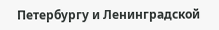Петербургу и Ленинградской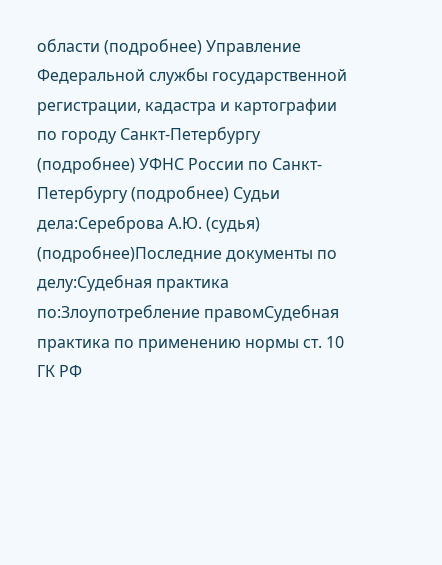области (подробнее) Управление Федеральной службы государственной регистрации, кадастра и картографии по городу Санкт-Петербургу (подробнее) УФНС России по Санкт-Петербургу (подробнее) Судьи дела:Сереброва А.Ю. (судья) (подробнее)Последние документы по делу:Судебная практика по:Злоупотребление правомСудебная практика по применению нормы ст. 10 ГК РФ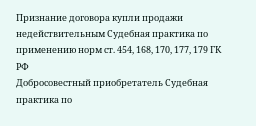Признание договора купли продажи недействительным Судебная практика по применению норм ст. 454, 168, 170, 177, 179 ГК РФ
Добросовестный приобретатель Судебная практика по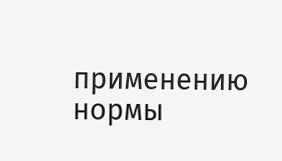применению нормы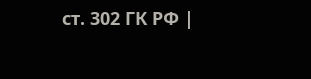ст. 302 ГК РФ |